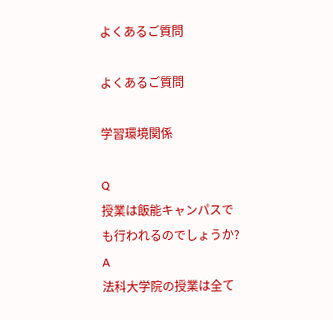よくあるご質問

よくあるご質問

学習環境関係

Q
授業は飯能キャンパスでも行われるのでしょうか?
A
法科大学院の授業は全て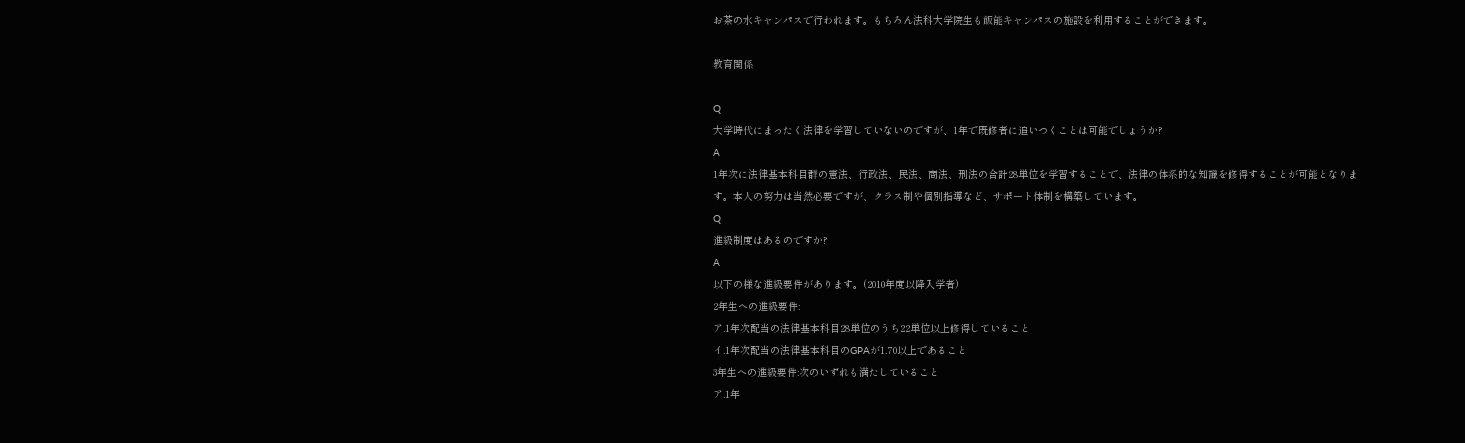お茶の水キャンパスで行われます。もちろん法科大学院生も飯能キャンパスの施設を利用することができます。

教育関係

Q
大学時代にまったく法律を学習していないのですが、1年で既修者に追いつくことは可能でしょうか?
A
1年次に法律基本科目群の憲法、行政法、民法、商法、刑法の合計28単位を学習することで、法律の体系的な知識を修得することが可能となります。本人の努力は当然必要ですが、クラス制や個別指導など、サポート体制を構築しています。
Q
進級制度はあるのですか?
A
以下の様な進級要件があります。(2010年度以降入学者)
2年生への進級要件:
ア.1年次配当の法律基本科目28単位のうち22単位以上修得していること
イ.1年次配当の法律基本科目のGPAが1.70以上であること
3年生への進級要件:次のいずれも満たしていること
ア.1年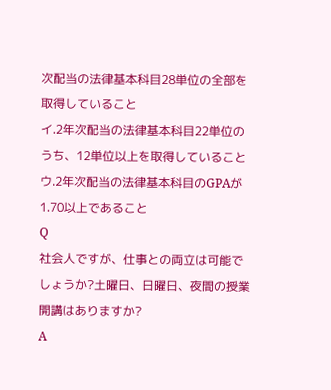次配当の法律基本科目28単位の全部を取得していること
イ.2年次配当の法律基本科目22単位のうち、12単位以上を取得していること
ウ.2年次配当の法律基本科目のGPAが1.70以上であること
Q
社会人ですが、仕事との両立は可能でしょうか?土曜日、日曜日、夜間の授業開講はありますか?
A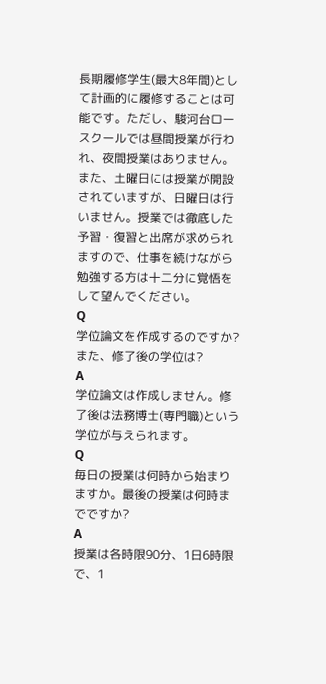長期履修学生(最大8年間)として計画的に履修することは可能です。ただし、駿河台ロースクールでは昼間授業が行われ、夜間授業はありません。また、土曜日には授業が開設されていますが、日曜日は行いません。授業では徹底した予習・復習と出席が求められますので、仕事を続けながら勉強する方は十二分に覚悟をして望んでください。
Q
学位論文を作成するのですか?また、修了後の学位は?
A
学位論文は作成しません。修了後は法務博士(専門職)という学位が与えられます。
Q
毎日の授業は何時から始まりますか。最後の授業は何時までですか?
A
授業は各時限90分、1日6時限で、1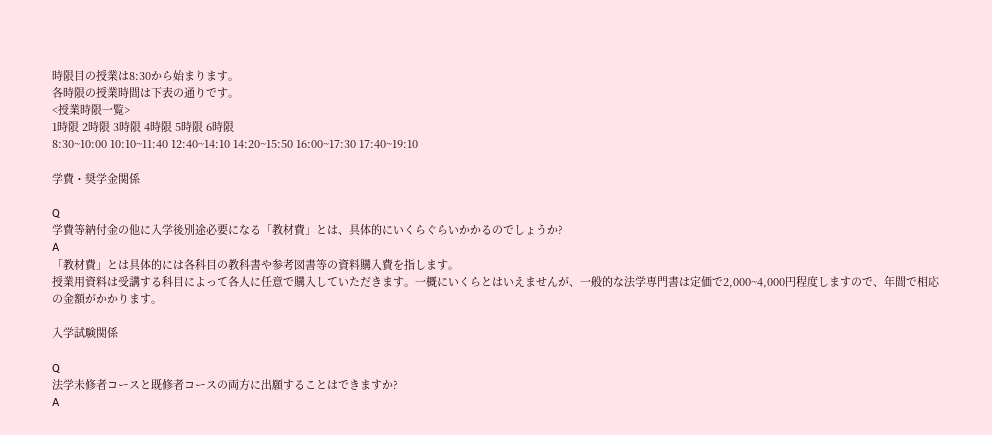時限目の授業は8:30から始まります。
各時限の授業時間は下表の通りです。
<授業時限一覧>
1時限 2時限 3時限 4時限 5時限 6時限
8:30~10:00 10:10~11:40 12:40~14:10 14:20~15:50 16:00~17:30 17:40~19:10

学費・奨学金関係

Q
学費等納付金の他に入学後別途必要になる「教材費」とは、具体的にいくらぐらいかかるのでしょうか?
A
「教材費」とは具体的には各科目の教科書や参考図書等の資料購入費を指します。
授業用資料は受講する科目によって各人に任意で購入していただきます。一概にいくらとはいえませんが、一般的な法学専門書は定価で2,000~4,000円程度しますので、年間で相応の金額がかかります。

入学試験関係

Q
法学未修者コースと既修者コースの両方に出願することはできますか?
A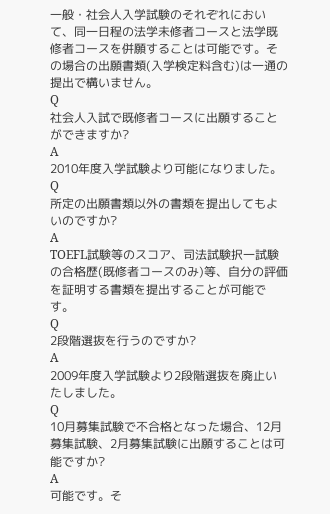一般・社会人入学試験のそれぞれにおいて、同一日程の法学未修者コースと法学既修者コースを併願することは可能です。その場合の出願書類(入学検定料含む)は一通の提出で構いません。
Q
社会人入試で既修者コースに出願することができますか?
A
2010年度入学試験より可能になりました。
Q
所定の出願書類以外の書類を提出してもよいのですか?
A
TOEFL試験等のスコア、司法試験択一試験の合格歴(既修者コースのみ)等、自分の評価を証明する書類を提出することが可能です。
Q
2段階選抜を行うのですか?
A
2009年度入学試験より2段階選抜を廃止いたしました。
Q
10月募集試験で不合格となった場合、12月募集試験、2月募集試験に出願することは可能ですか?
A
可能です。そ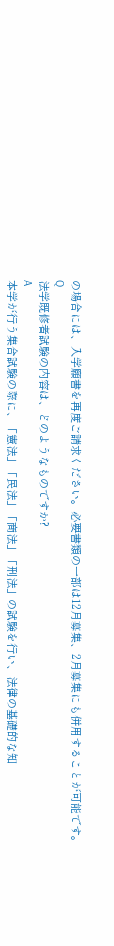の場合には、入学願書を再度ご請求ください。必要書類の一部は12月募集、2月募集にも併用することが可能です。
Q
法学既修者試験の内容は、どのようなものですか?
A
本学が行う集合試験の際に、「憲法」「民法」「商法」「刑法」の試験を行い、法律の基礎的な知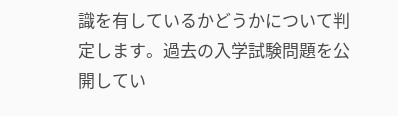識を有しているかどうかについて判定します。過去の入学試験問題を公開してい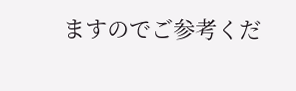ますのでご参考くだ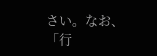さい。なお、「行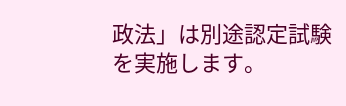政法」は別途認定試験を実施します。